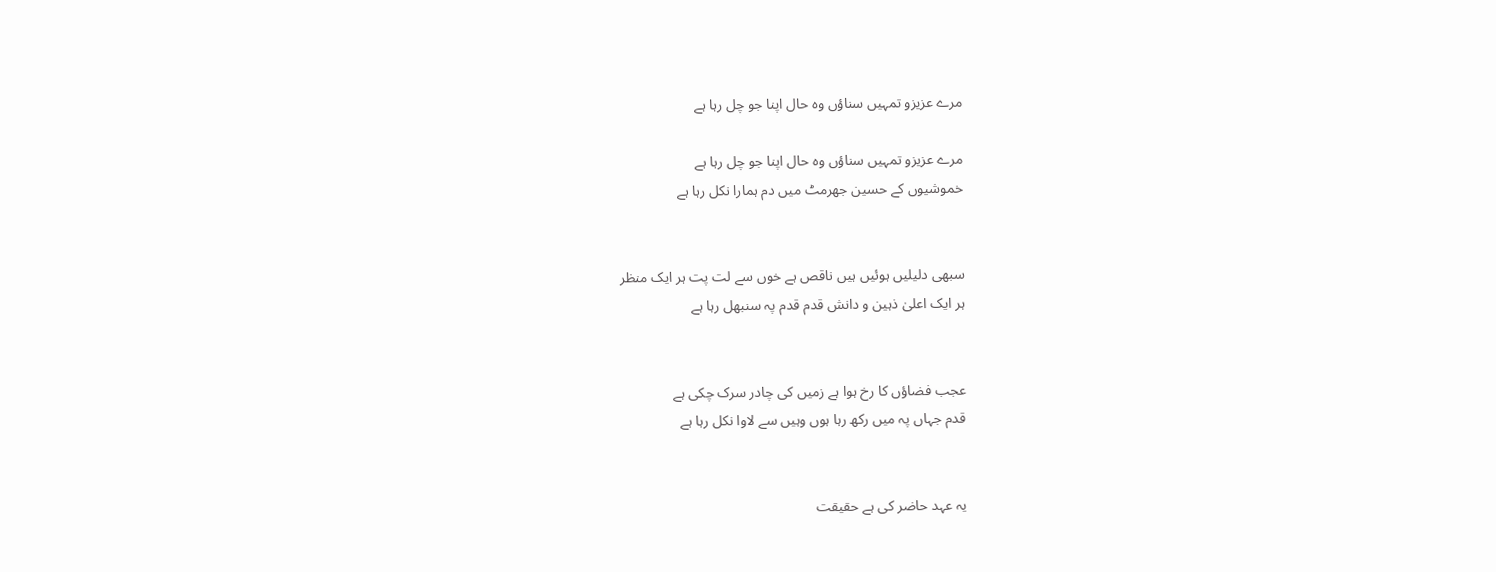مرے عزیزو تمہیں سناؤں وہ حال اپنا جو چل رہا ہے

مرے عزیزو تمہیں سناؤں وہ حال اپنا جو چل رہا ہے
خموشیوں کے حسین جھرمٹ میں دم ہمارا نکل رہا ہے


سبھی دلیلیں ہوئیں ہیں ناقص ہے خوں سے لت پت ہر ایک منظر
ہر ایک اعلیٰ ذہین و دانش قدم قدم پہ سنبھل رہا ہے


عجب فضاؤں کا رخ ہوا ہے زمیں کی چادر سرک چکی ہے
قدم جہاں پہ میں رکھ رہا ہوں وہیں سے لاوا نکل رہا ہے


یہ عہد حاضر کی ہے حقیقت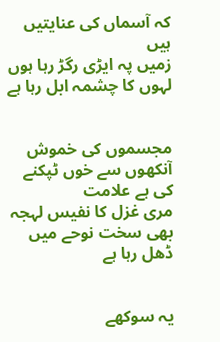کہ آسماں کی عنایتیں ہیں
زمیں پہ ایڑی رگڑ رہا ہوں لہوں کا چشمہ ابل رہا ہے


مجسموں کی خموش آنکھوں سے خوں ٹپکنے کی ہے علامت
مری غزل کا نفیس لہجہ بھی سخت نوحے میں ڈھل رہا ہے


یہ سوکھے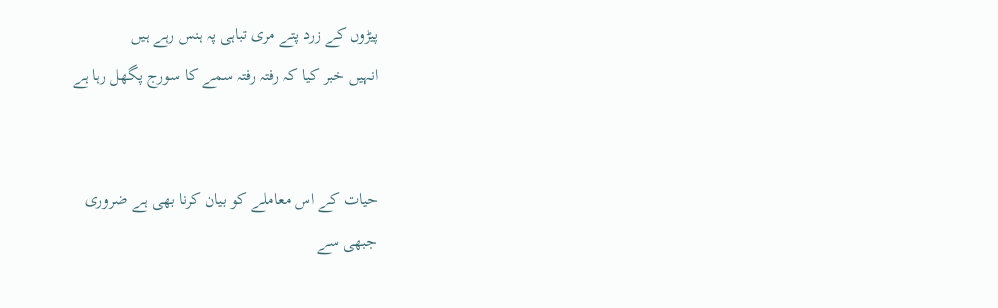پیڑوں کے زرد پتے مری تباہی پہ ہنس رہے ہیں
انہیں خبر کیا کہ رفتہ رفتہ سمے کا سورج پگھل رہا ہے


حیات کے اس معاملے کو بیان کرنا بھی ہے ضروری
جبھی سے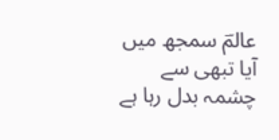عالمؔ سمجھ میں آیا تبھی سے چشمہ بدل رہا ہے